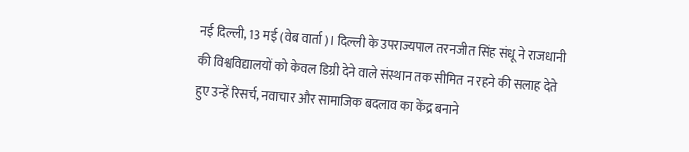नई दिल्ली, 13 मई (वेब वार्ता)। दिल्ली के उपराज्यपाल तरनजीत सिंह संधू ने राजधानी की विश्वविद्यालयों को केवल डिग्री देने वाले संस्थान तक सीमित न रहने की सलाह देते हुए उन्हें रिसर्च, नवाचार और सामाजिक बदलाव का केंद्र बनाने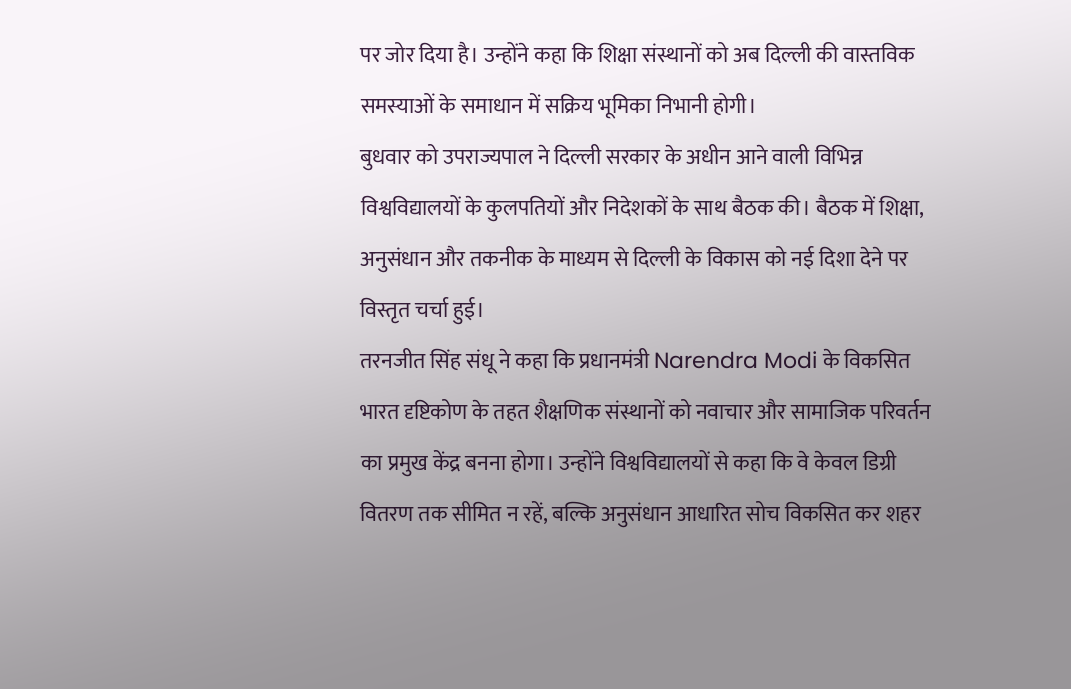पर जोर दिया है। उन्होंने कहा कि शिक्षा संस्थानों को अब दिल्ली की वास्तविक समस्याओं के समाधान में सक्रिय भूमिका निभानी होगी।
बुधवार को उपराज्यपाल ने दिल्ली सरकार के अधीन आने वाली विभिन्न विश्वविद्यालयों के कुलपतियों और निदेशकों के साथ बैठक की। बैठक में शिक्षा, अनुसंधान और तकनीक के माध्यम से दिल्ली के विकास को नई दिशा देने पर विस्तृत चर्चा हुई।
तरनजीत सिंह संधू ने कहा कि प्रधानमंत्री Narendra Modi के विकसित भारत दृष्टिकोण के तहत शैक्षणिक संस्थानों को नवाचार और सामाजिक परिवर्तन का प्रमुख केंद्र बनना होगा। उन्होंने विश्वविद्यालयों से कहा कि वे केवल डिग्री वितरण तक सीमित न रहें, बल्कि अनुसंधान आधारित सोच विकसित कर शहर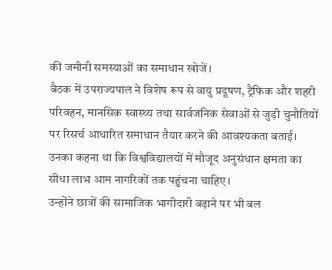की जमीनी समस्याओं का समाधान खोजें।
बैठक में उपराज्यपाल ने विशेष रूप से वायु प्रदूषण, ट्रैफिक और शहरी परिवहन, मानसिक स्वास्थ्य तथा सार्वजनिक सेवाओं से जुड़ी चुनौतियों पर रिसर्च आधारित समाधान तैयार करने की आवश्यकता बताई। उनका कहना था कि विश्वविद्यालयों में मौजूद अनुसंधान क्षमता का सीधा लाभ आम नागरिकों तक पहुंचना चाहिए।
उन्होंने छात्रों की सामाजिक भागीदारी बढ़ाने पर भी बल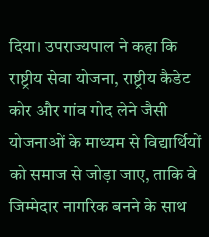दिया। उपराज्यपाल ने कहा कि राष्ट्रीय सेवा योजना, राष्ट्रीय कैडेट कोर और गांव गोद लेने जैसी योजनाओं के माध्यम से विद्यार्थियों को समाज से जोड़ा जाए, ताकि वे जिम्मेदार नागरिक बनने के साथ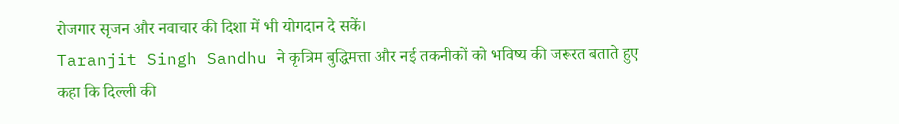रोजगार सृजन और नवाचार की दिशा में भी योगदान दे सकें।
Taranjit Singh Sandhu ने कृत्रिम बुद्धिमत्ता और नई तकनीकों को भविष्य की जरूरत बताते हुए कहा कि दिल्ली की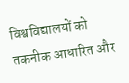विश्वविद्यालयों को तकनीक आधारित और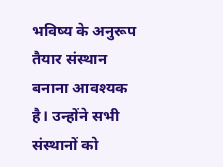भविष्य के अनुरूप तैयार संस्थान बनाना आवश्यक है। उन्होंने सभी संस्थानों को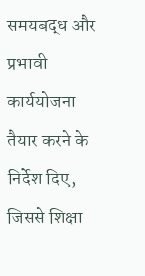समयबद्ध और प्रभावी कार्ययोजना तैयार करने के निर्देश दिए, जिससे शिक्षा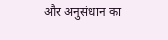और अनुसंधान का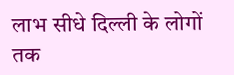लाभ सीधे दिल्ली के लोगों तक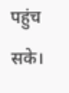पहुंच सके।